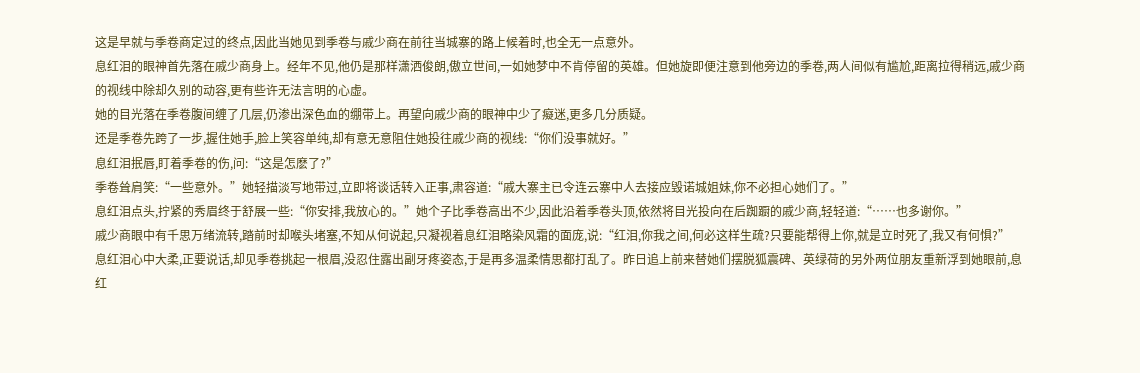这是早就与季卷商定过的终点,因此当她见到季卷与戚少商在前往当城寨的路上候着时,也全无一点意外。
息红泪的眼神首先落在戚少商身上。经年不见,他仍是那样潇洒俊朗,傲立世间,一如她梦中不肯停留的英雄。但她旋即便注意到他旁边的季卷,两人间似有尴尬,距离拉得稍远,戚少商的视线中除却久别的动容,更有些许无法言明的心虚。
她的目光落在季卷腹间缠了几层,仍渗出深色血的绷带上。再望向戚少商的眼神中少了癡迷,更多几分质疑。
还是季卷先跨了一步,握住她手,脸上笑容单纯,却有意无意阻住她投往戚少商的视线:“你们没事就好。”
息红泪抿唇,盯着季卷的伤,问:“这是怎麽了?”
季卷耸肩笑:“一些意外。”她轻描淡写地带过,立即将谈话转入正事,肃容道:“戚大寨主已令连云寨中人去接应毁诺城姐妹,你不必担心她们了。”
息红泪点头,拧紧的秀眉终于舒展一些:“你安排,我放心的。”她个子比季卷高出不少,因此沿着季卷头顶,依然将目光投向在后踟蹰的戚少商,轻轻道:“……也多谢你。”
戚少商眼中有千思万绪流转,踏前时却喉头堵塞,不知从何说起,只凝视着息红泪略染风霜的面庞,说:“红泪,你我之间,何必这样生疏?只要能帮得上你,就是立时死了,我又有何惧?”
息红泪心中大柔,正要说话,却见季卷挑起一根眉,没忍住露出副牙疼姿态,于是再多温柔情思都打乱了。昨日追上前来替她们摆脱狐震碑、英绿荷的另外两位朋友重新浮到她眼前,息红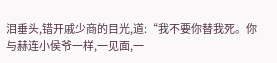泪垂头,错开戚少商的目光,道:“我不要你替我死。你与赫连小侯爷一样,一见面,一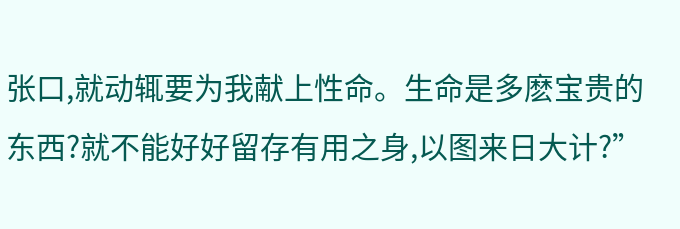张口,就动辄要为我献上性命。生命是多麽宝贵的东西?就不能好好留存有用之身,以图来日大计?”